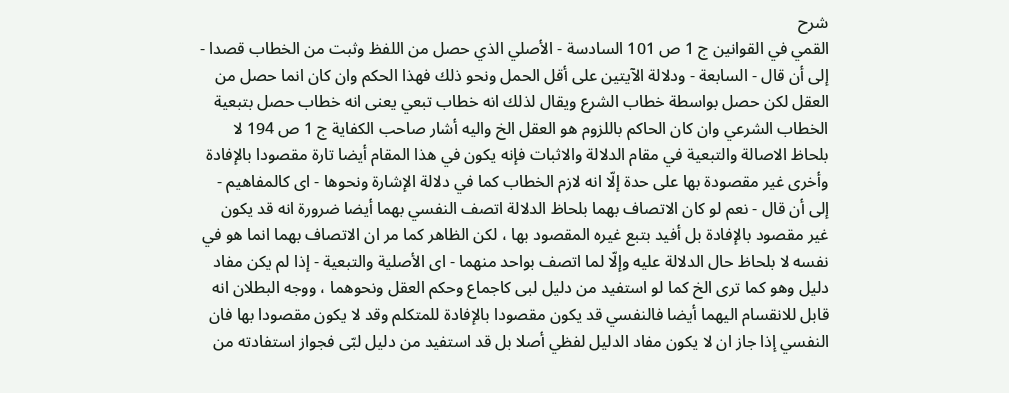شرح
القمي في القوانين ج 1 ص 101 السادسة - الأصلي الذي حصل من اللفظ وثبت من الخطاب قصدا - إلى أن قال - السابعة - ودلالة الآيتين على أقل الحمل ونحو ذلك فهذا الحكم وان كان انما حصل من العقل لكن حصل بواسطة خطاب الشرع ويقال لذلك انه خطاب تبعي يعنى انه خطاب حصل بتبعية الخطاب الشرعي وان كان الحاكم باللزوم هو العقل الخ واليه أشار صاحب الكفاية ج 1 ص 194 لا بلحاظ الاصالة والتبعية في مقام الدلالة والاثبات فإنه يكون في هذا المقام أيضا تارة مقصودا بالإفادة وأخرى غير مقصودة بها على حدة إلّا انه لازم الخطاب كما في دلالة الإشارة ونحوها - اى كالمفاهيم - إلى أن قال - نعم لو كان الاتصاف بهما بلحاظ الدلالة اتصف النفسي بهما أيضا ضرورة انه قد يكون غير مقصود بالإفادة بل أفيد بتبع غيره المقصود بها ، لكن الظاهر كما مر ان الاتصاف بهما انما هو في نفسه لا بلحاظ حال الدلالة عليه وإلّا لما اتصف بواحد منهما - اى الأصلية والتبعية - إذا لم يكن مفاد دليل وهو كما ترى الخ كما لو استفيد من دليل لبى كاجماع وحكم العقل ونحوهما ، ووجه البطلان انه قابل للانقسام اليهما أيضا فالنفسي قد يكون مقصودا بالإفادة للمتكلم وقد لا يكون مقصودا بها فان النفسي إذا جاز ان لا يكون مفاد الدليل لفظي أصلا بل قد استفيد من دليل لبّى فجواز استفادته من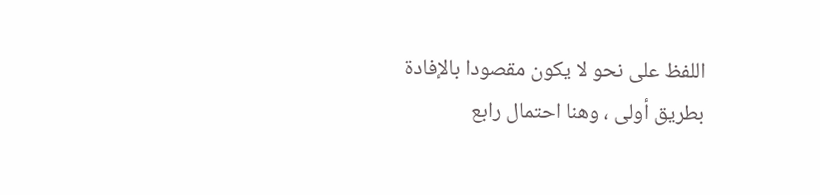اللفظ على نحو لا يكون مقصودا بالإفادة بطريق أولى ، وهنا احتمال رابع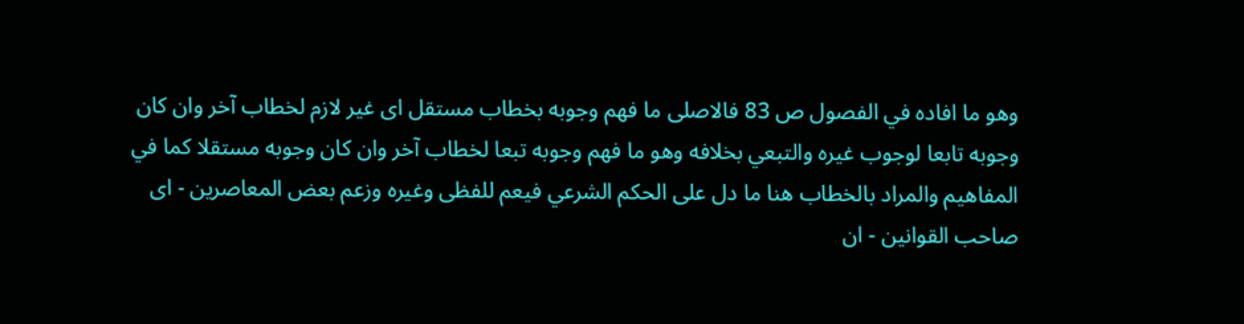وهو ما افاده في الفصول ص 83 فالاصلى ما فهم وجوبه بخطاب مستقل اى غير لازم لخطاب آخر وان كان وجوبه تابعا لوجوب غيره والتبعي بخلافه وهو ما فهم وجوبه تبعا لخطاب آخر وان كان وجوبه مستقلا كما في المفاهيم والمراد بالخطاب هنا ما دل على الحكم الشرعي فيعم للفظى وغيره وزعم بعض المعاصرين - اى صاحب القوانين - ان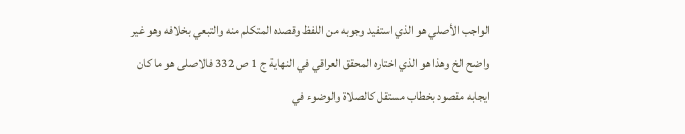الواجب الأصلي هو الذي استفيد وجوبه من اللفظ وقصده المتكلم منه والتبعي بخلافه وهو غير واضح الخ وهذا هو الذي اختاره المحقق العراقي في النهاية ج 1 ص 332 فالاصلى هو ما كان ايجابه مقصود بخطاب مستقل كالصلاة والوضوء في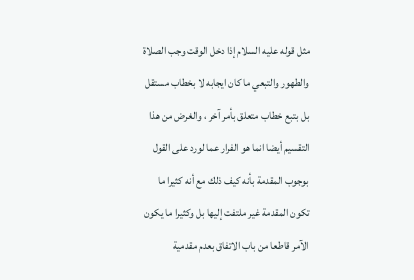مثل قوله عليه السلام إذا دخل الوقت وجب الصلاة والطهور والتبعي ما كان ايجابه لا بخطاب مستقل بل بتبع خطاب متعلق بأمر آخر ، والغرض من هذا التقسيم أيضا انما هو الفرار عما لورد على القول بوجوب المقدمة بأنه كيف ذلك مع أنه كثيرا ما تكون المقدمة غير ملتفت إليها بل وكثيرا ما يكون الآمر قاطعا من باب الاتفاق بعدم مقدمية